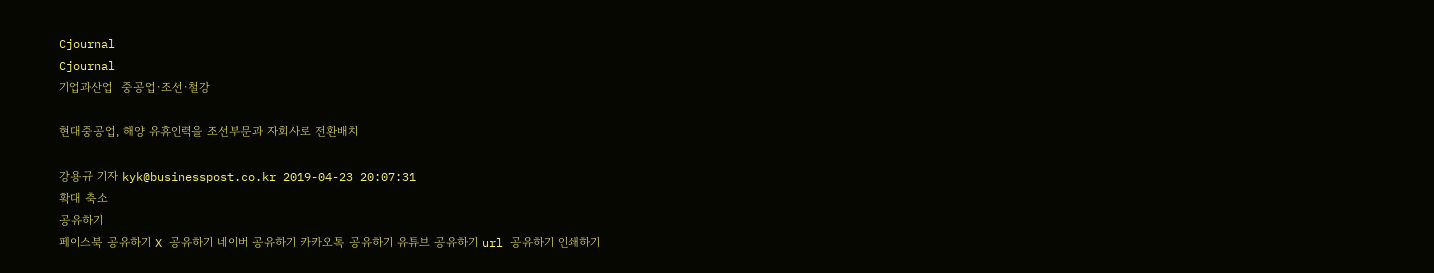Cjournal
Cjournal
기업과산업  중공업·조선·철강

현대중공업, 해양 유휴인력을 조선부문과 자회사로 전환배치

강용규 기자 kyk@businesspost.co.kr 2019-04-23 20:07:31
확대 축소
공유하기
페이스북 공유하기 X 공유하기 네이버 공유하기 카카오톡 공유하기 유튜브 공유하기 url 공유하기 인쇄하기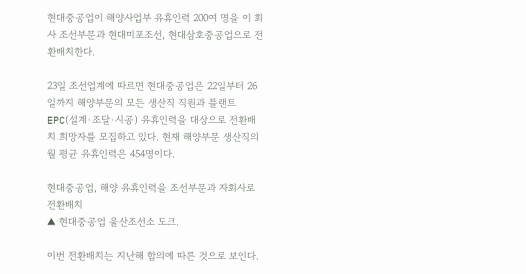현대중공업이 해양사업부 유휴인력 200여 명을 이 회사 조선부문과 현대미포조선, 현대삼호중공업으로 전환배치한다.

23일 조선업계에 따르면 현대중공업은 22일부터 26일까지 해양부문의 모든 생산직 직원과 플랜트 EPC(설계·조달·시공) 유휴인력을 대상으로 전환배치 희망자를 모집하고 있다. 현재 해양부문 생산직의 월 평균 유휴인력은 454명이다.

현대중공업, 해양 유휴인력을 조선부문과 자회사로 전환배치
▲ 현대중공업 울산조선소 도크.

이번 전환배치는 지난해 합의에 따른 것으로 보인다.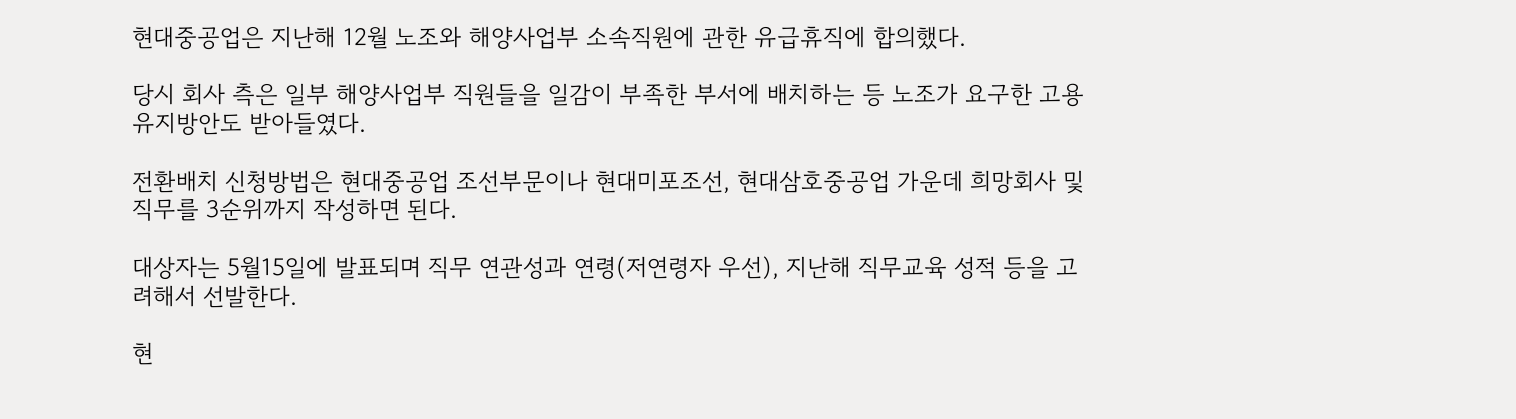현대중공업은 지난해 12월 노조와 해양사업부 소속직원에 관한 유급휴직에 합의했다.

당시 회사 측은 일부 해양사업부 직원들을 일감이 부족한 부서에 배치하는 등 노조가 요구한 고용 유지방안도 받아들였다.

전환배치 신청방법은 현대중공업 조선부문이나 현대미포조선, 현대삼호중공업 가운데 희망회사 및 직무를 3순위까지 작성하면 된다.

대상자는 5월15일에 발표되며 직무 연관성과 연령(저연령자 우선), 지난해 직무교육 성적 등을 고려해서 선발한다.

현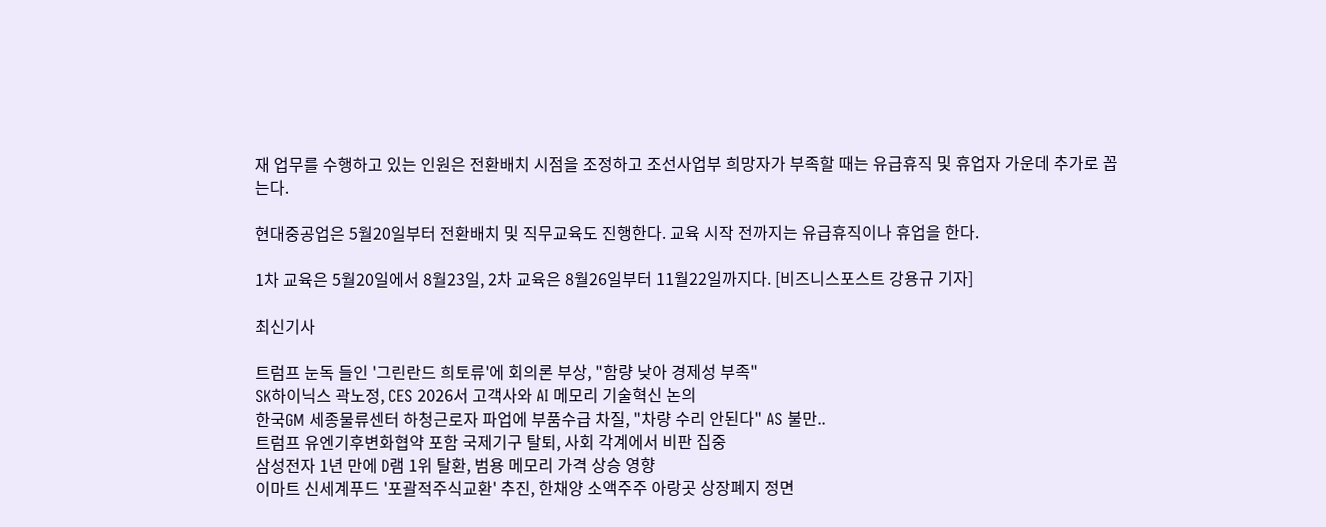재 업무를 수행하고 있는 인원은 전환배치 시점을 조정하고 조선사업부 희망자가 부족할 때는 유급휴직 및 휴업자 가운데 추가로 꼽는다.

현대중공업은 5월20일부터 전환배치 및 직무교육도 진행한다. 교육 시작 전까지는 유급휴직이나 휴업을 한다.

1차 교육은 5월20일에서 8월23일, 2차 교육은 8월26일부터 11월22일까지다. [비즈니스포스트 강용규 기자]

최신기사

트럼프 눈독 들인 '그린란드 희토류'에 회의론 부상, "함량 낮아 경제성 부족"
SK하이닉스 곽노정, CES 2026서 고객사와 AI 메모리 기술혁신 논의
한국GM 세종물류센터 하청근로자 파업에 부품수급 차질, "차량 수리 안된다" AS 불만..
트럼프 유엔기후변화협약 포함 국제기구 탈퇴, 사회 각계에서 비판 집중
삼성전자 1년 만에 D램 1위 탈환, 범용 메모리 가격 상승 영향
이마트 신세계푸드 '포괄적주식교환' 추진, 한채양 소액주주 아랑곳 상장폐지 정면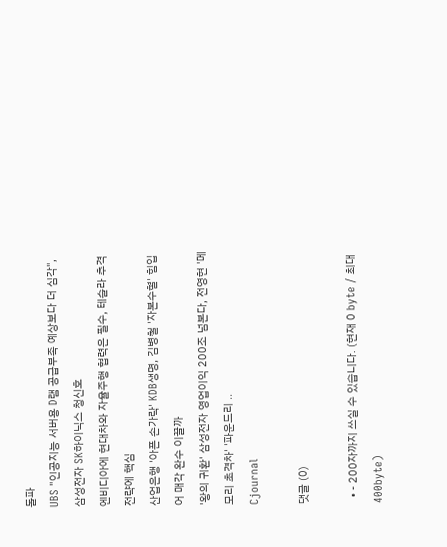돌파
UBS "인공지능 서버용 D램 공급부족 예상보다 더 심각", 삼성전자 SK하이닉스 청신호
엔비디아에 현대차와 자율주행 협력은 필수, 테슬라 추격 전략에 핵심
산업은행 '아픈 손가락' KDB생명, 김병철 '자본수혈' 힘입어 매각 완수 이끌까
'왕의 귀환' 삼성전자 영업이익 200조 넘본다, 전영현 '메모리 초격차' '파운드리 ..
Cjournal

댓글 (0)

  • - 200자까지 쓰실 수 있습니다. (현재 0 byte / 최대 400byte)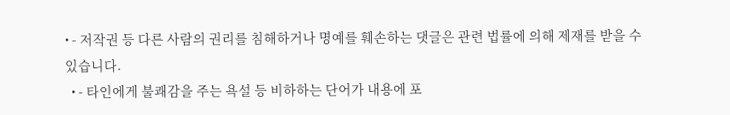• - 저작권 등 다른 사람의 권리를 침해하거나 명예를 훼손하는 댓글은 관련 법률에 의해 제재를 받을 수 있습니다.
  • - 타인에게 불쾌감을 주는 욕설 등 비하하는 단어가 내용에 포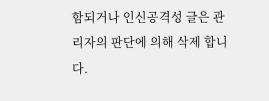함되거나 인신공격성 글은 관리자의 판단에 의해 삭제 합니다.